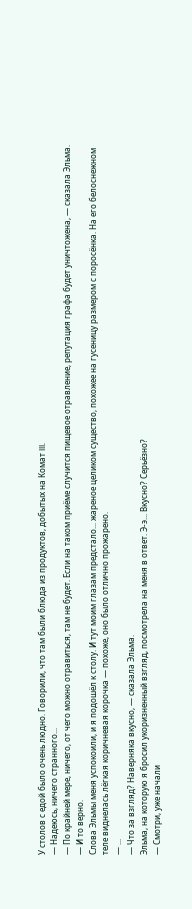У столов с едой было очень людно. Говорили, что там были блюда из продуктов, добытых на Комат III.
— Надеюсь, ничего странного...
— По крайней мере, ничего, от чего можно отравиться, там не будет. Если на таком приёме случится пищевое отравление, репутация графа будет уничтожена, — сказала Эльма.
— И то верно.
Слова Эльмы меня успокоили, и я подошёл к столу. И тут моим глазам предстало... жареное целиком существо, похожее на гусеницу размером с поросёнка. На его белоснежном теле виднелась лёгкая коричневая корочка — похоже, оно было отлично прожарено.
— ...
— Что за взгляд? Наверняка вкусно, — сказала Эльма.
Эльма, на которую я бросил укоризненный взгляд, посмотрела на меня в ответ. Э-э... Вкусно? Серьёзно?
— Смотри, уже начали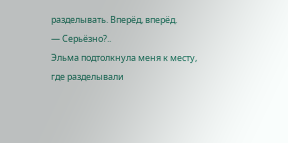разделывать. Вперёд, вперёд.
— Серьёзно?..
Эльма подтолкнула меня к месту, где разделывали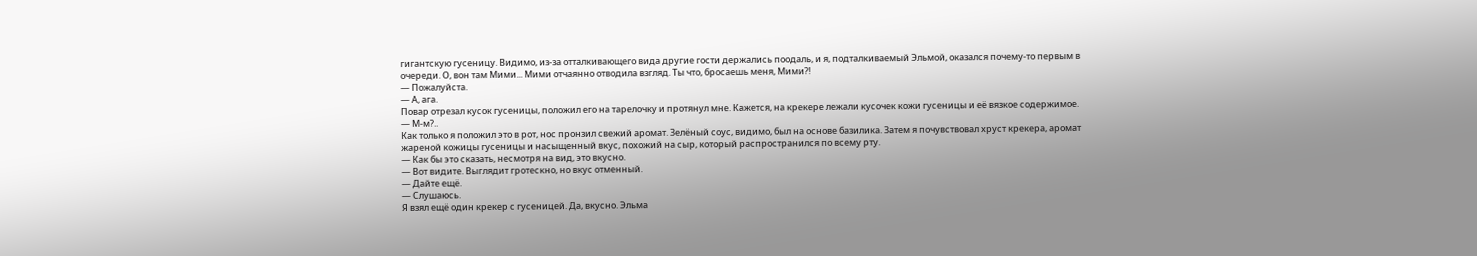гигантскую гусеницу. Видимо, из-за отталкивающего вида другие гости держались поодаль, и я, подталкиваемый Эльмой, оказался почему-то первым в очереди. О, вон там Мими... Мими отчаянно отводила взгляд. Ты что, бросаешь меня, Мими?!
— Пожалуйста.
— А, ага.
Повар отрезал кусок гусеницы, положил его на тарелочку и протянул мне. Кажется, на крекере лежали кусочек кожи гусеницы и её вязкое содержимое.
— М-м?..
Как только я положил это в рот, нос пронзил свежий аромат. Зелёный соус, видимо, был на основе базилика. Затем я почувствовал хруст крекера, аромат жареной кожицы гусеницы и насыщенный вкус, похожий на сыр, который распространился по всему рту.
— Как бы это сказать, несмотря на вид, это вкусно.
— Вот видите. Выглядит гротескно, но вкус отменный.
— Дайте ещё.
— Слушаюсь.
Я взял ещё один крекер с гусеницей. Да, вкусно. Эльма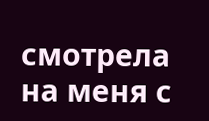смотрела на меня с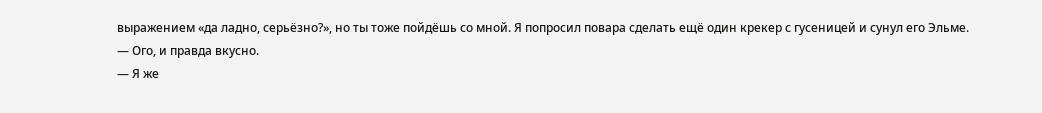выражением «да ладно, серьёзно?», но ты тоже пойдёшь со мной. Я попросил повара сделать ещё один крекер с гусеницей и сунул его Эльме.
— Ого, и правда вкусно.
— Я же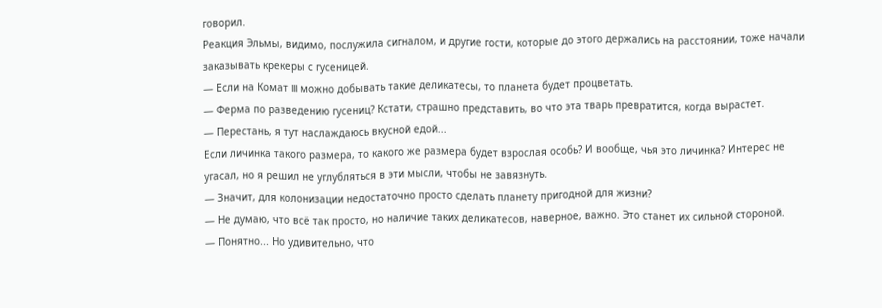говорил.
Реакция Эльмы, видимо, послужила сигналом, и другие гости, которые до этого держались на расстоянии, тоже начали заказывать крекеры с гусеницей.
— Если на Комат III можно добывать такие деликатесы, то планета будет процветать.
— Ферма по разведению гусениц? Кстати, страшно представить, во что эта тварь превратится, когда вырастет.
— Перестань, я тут наслаждаюсь вкусной едой...
Если личинка такого размера, то какого же размера будет взрослая особь? И вообще, чья это личинка? Интерес не угасал, но я решил не углубляться в эти мысли, чтобы не завязнуть.
— Значит, для колонизации недостаточно просто сделать планету пригодной для жизни?
— Не думаю, что всё так просто, но наличие таких деликатесов, наверное, важно. Это станет их сильной стороной.
— Понятно... Но удивительно, что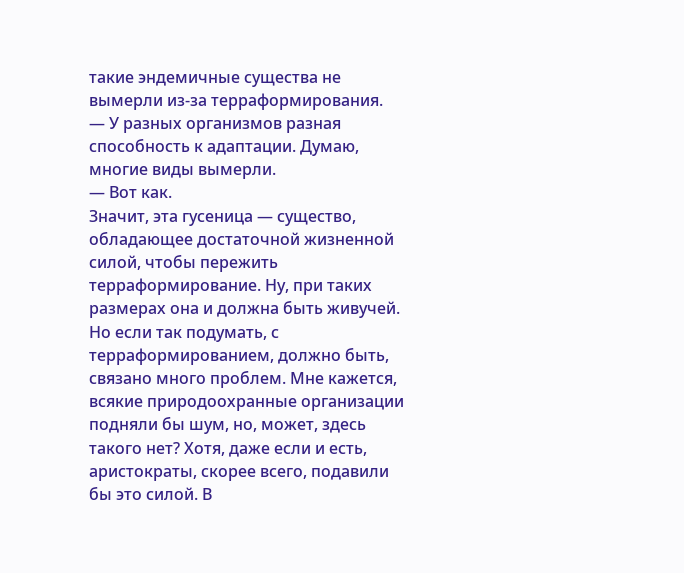такие эндемичные существа не вымерли из-за терраформирования.
— У разных организмов разная способность к адаптации. Думаю, многие виды вымерли.
— Вот как.
Значит, эта гусеница — существо, обладающее достаточной жизненной силой, чтобы пережить терраформирование. Ну, при таких размерах она и должна быть живучей.
Но если так подумать, с терраформированием, должно быть, связано много проблем. Мне кажется, всякие природоохранные организации подняли бы шум, но, может, здесь такого нет? Хотя, даже если и есть, аристократы, скорее всего, подавили бы это силой. В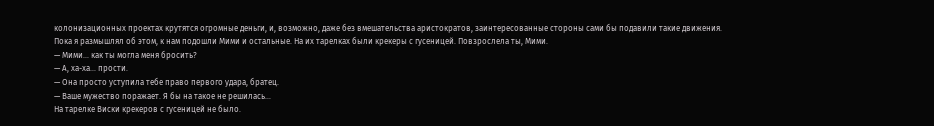колонизационных проектах крутятся огромные деньги, и, возможно, даже без вмешательства аристократов, заинтересованные стороны сами бы подавили такие движения.
Пока я размышлял об этом, к нам подошли Мими и остальные. На их тарелках были крекеры с гусеницей. Повзрослела ты, Мими.
— Мими... как ты могла меня бросить?
— А, ха-ха... прости.
— Она просто уступила тебе право первого удара, братец.
— Ваше мужество поражает. Я бы на такое не решилась...
На тарелке Виски крекеров с гусеницей не было.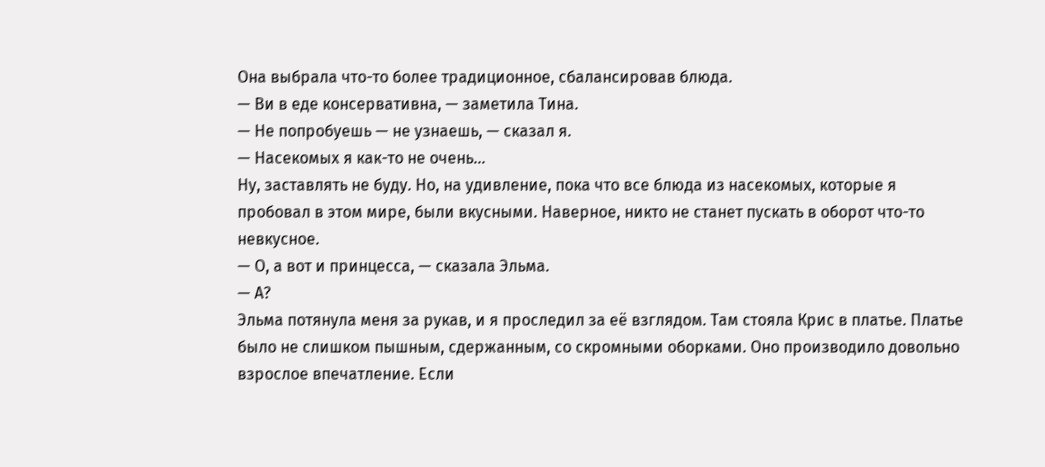Она выбрала что-то более традиционное, сбалансировав блюда.
— Ви в еде консервативна, — заметила Тина.
— Не попробуешь — не узнаешь, — сказал я.
— Насекомых я как-то не очень...
Ну, заставлять не буду. Но, на удивление, пока что все блюда из насекомых, которые я пробовал в этом мире, были вкусными. Наверное, никто не станет пускать в оборот что-то невкусное.
— О, а вот и принцесса, — сказала Эльма.
— А?
Эльма потянула меня за рукав, и я проследил за её взглядом. Там стояла Крис в платье. Платье было не слишком пышным, сдержанным, со скромными оборками. Оно производило довольно взрослое впечатление. Если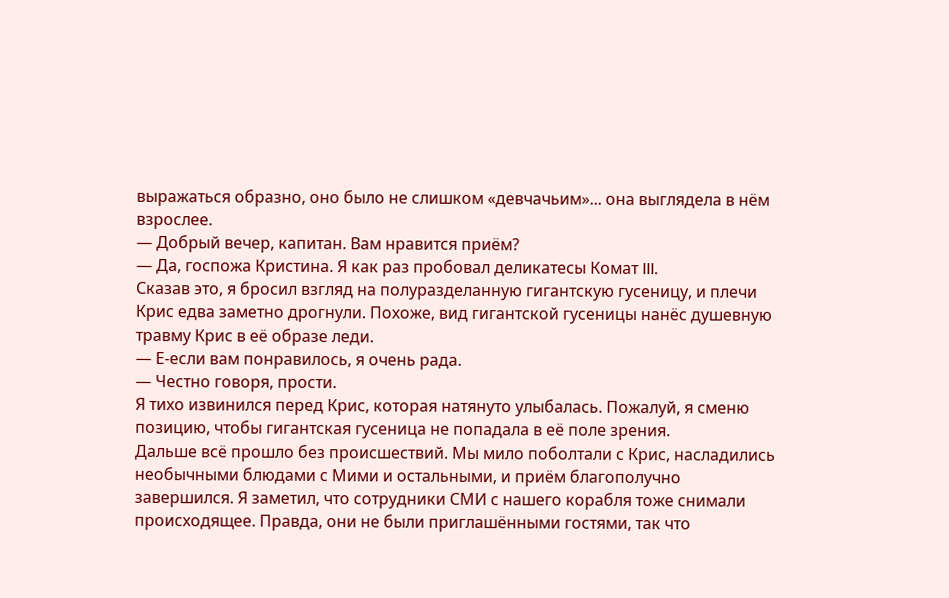выражаться образно, оно было не слишком «девчачьим»... она выглядела в нём взрослее.
— Добрый вечер, капитан. Вам нравится приём?
— Да, госпожа Кристина. Я как раз пробовал деликатесы Комат III.
Сказав это, я бросил взгляд на полуразделанную гигантскую гусеницу, и плечи Крис едва заметно дрогнули. Похоже, вид гигантской гусеницы нанёс душевную травму Крис в её образе леди.
— Е-если вам понравилось, я очень рада.
— Честно говоря, прости.
Я тихо извинился перед Крис, которая натянуто улыбалась. Пожалуй, я сменю позицию, чтобы гигантская гусеница не попадала в её поле зрения.
Дальше всё прошло без происшествий. Мы мило поболтали с Крис, насладились необычными блюдами с Мими и остальными, и приём благополучно завершился. Я заметил, что сотрудники СМИ с нашего корабля тоже снимали происходящее. Правда, они не были приглашёнными гостями, так что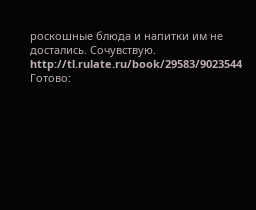роскошные блюда и напитки им не достались. Сочувствую.
http://tl.rulate.ru/book/29583/9023544
Готово: